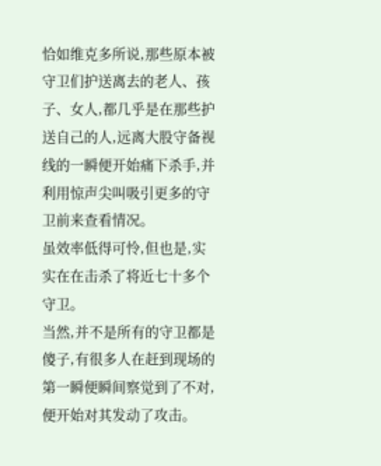恰如维克多所说,那些原本被守卫们护送离去的老人、孩子、女人,都几乎是在那些护送自己的人,远离大股守备视线的一瞬便开始痛下杀手,并利用惊声尖叫吸引更多的守卫前来查看情况。
虽效率低得可怜,但也是,实实在在击杀了将近七十多个守卫。
当然,并不是所有的守卫都是傻子,有很多人在赶到现场的第一瞬便瞬间察觉到了不对,便开始对其发动了攻击。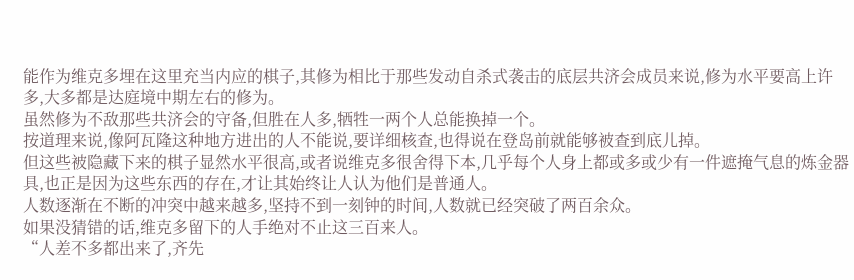能作为维克多埋在这里充当内应的棋子,其修为相比于那些发动自杀式袭击的底层共济会成员来说,修为水平要高上许多,大多都是达庭境中期左右的修为。
虽然修为不敌那些共济会的守备,但胜在人多,牺牲一两个人总能换掉一个。
按道理来说,像阿瓦隆这种地方进出的人不能说,要详细核查,也得说在登岛前就能够被查到底儿掉。
但这些被隐藏下来的棋子显然水平很高,或者说维克多很舍得下本,几乎每个人身上都或多或少有一件遮掩气息的炼金器具,也正是因为这些东西的存在,才让其始终让人认为他们是普通人。
人数逐渐在不断的冲突中越来越多,坚持不到一刻钟的时间,人数就已经突破了两百余众。
如果没猜错的话,维克多留下的人手绝对不止这三百来人。
“人差不多都出来了,齐先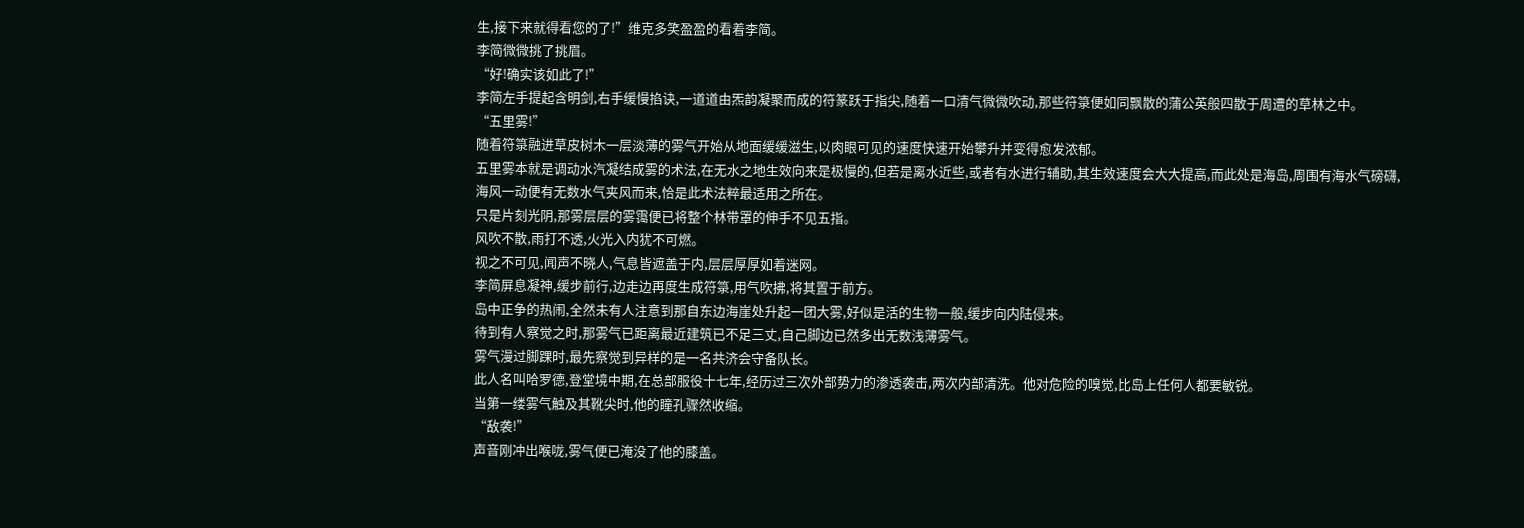生,接下来就得看您的了!”维克多笑盈盈的看着李简。
李简微微挑了挑眉。
“好!确实该如此了!”
李简左手提起含明剑,右手缓慢掐诀,一道道由炁韵凝聚而成的符篆跃于指尖,随着一口清气微微吹动,那些符箓便如同飘散的蒲公英般四散于周遭的草林之中。
“五里雾!”
随着符箓融进草皮树木一层淡薄的雾气开始从地面缓缓滋生,以肉眼可见的速度快速开始攀升并变得愈发浓郁。
五里雾本就是调动水汽凝结成雾的术法,在无水之地生效向来是极慢的,但若是离水近些,或者有水进行辅助,其生效速度会大大提高,而此处是海岛,周围有海水气磅礴,海风一动便有无数水气夹风而来,恰是此术法粹最适用之所在。
只是片刻光阴,那雾层层的雾霭便已将整个林带罩的伸手不见五指。
风吹不散,雨打不透,火光入内犹不可燃。
视之不可见,闻声不晓人,气息皆遮盖于内,层层厚厚如着迷网。
李简屏息凝神,缓步前行,边走边再度生成符箓,用气吹拂,将其置于前方。
岛中正争的热闹,全然未有人注意到那自东边海崖处升起一团大雾,好似是活的生物一般,缓步向内陆侵来。
待到有人察觉之时,那雾气已距离最近建筑已不足三丈,自己脚边已然多出无数浅薄雾气。
雾气漫过脚踝时,最先察觉到异样的是一名共济会守备队长。
此人名叫哈罗德,登堂境中期,在总部服役十七年,经历过三次外部势力的渗透袭击,两次内部清洗。他对危险的嗅觉,比岛上任何人都要敏锐。
当第一缕雾气触及其靴尖时,他的瞳孔骤然收缩。
“敌袭!”
声音刚冲出喉咙,雾气便已淹没了他的膝盖。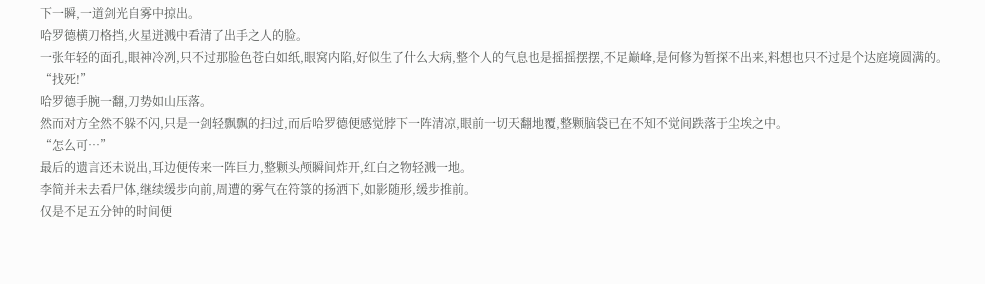下一瞬,一道剑光自雾中掠出。
哈罗德横刀格挡,火星迸溅中看清了出手之人的脸。
一张年轻的面孔,眼神冷冽,只不过那脸色苍白如纸,眼窝内陷,好似生了什么大病,整个人的气息也是摇摇摆摆,不足巅峰,是何修为暂探不出来,料想也只不过是个达庭境圆满的。
“找死!”
哈罗德手腕一翻,刀势如山压落。
然而对方全然不躲不闪,只是一剑轻飘飘的扫过,而后哈罗德便感觉脖下一阵清凉,眼前一切天翻地覆,整颗脑袋已在不知不觉间跌落于尘埃之中。
“怎么可…”
最后的遗言还未说出,耳边便传来一阵巨力,整颗头颅瞬间炸开,红白之物轻溅一地。
李简并未去看尸体,继续缓步向前,周遭的雾气在符箓的扬洒下,如影随形,缓步推前。
仅是不足五分钟的时间便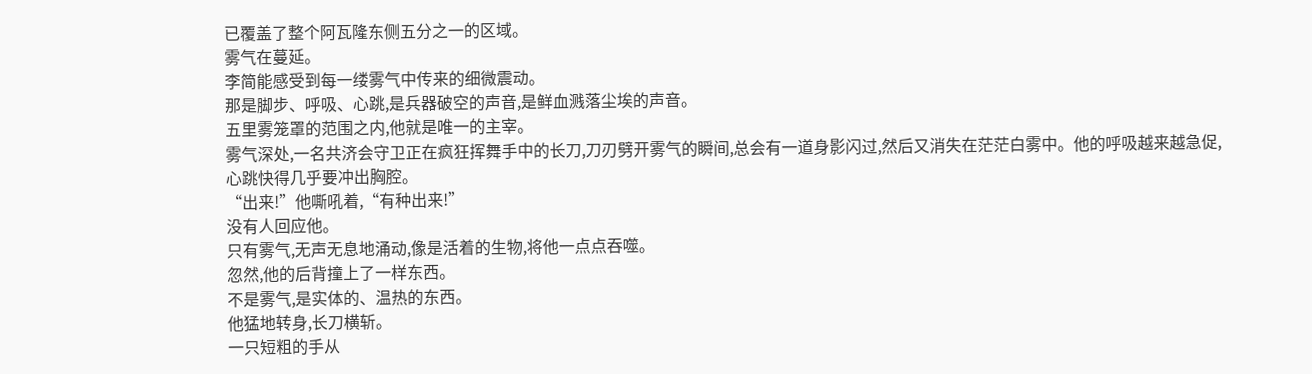已覆盖了整个阿瓦隆东侧五分之一的区域。
雾气在蔓延。
李简能感受到每一缕雾气中传来的细微震动。
那是脚步、呼吸、心跳,是兵器破空的声音,是鲜血溅落尘埃的声音。
五里雾笼罩的范围之内,他就是唯一的主宰。
雾气深处,一名共济会守卫正在疯狂挥舞手中的长刀,刀刃劈开雾气的瞬间,总会有一道身影闪过,然后又消失在茫茫白雾中。他的呼吸越来越急促,心跳快得几乎要冲出胸腔。
“出来!”他嘶吼着,“有种出来!”
没有人回应他。
只有雾气,无声无息地涌动,像是活着的生物,将他一点点吞噬。
忽然,他的后背撞上了一样东西。
不是雾气,是实体的、温热的东西。
他猛地转身,长刀横斩。
一只短粗的手从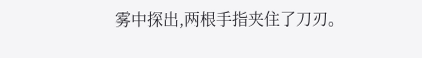雾中探出,两根手指夹住了刀刃。